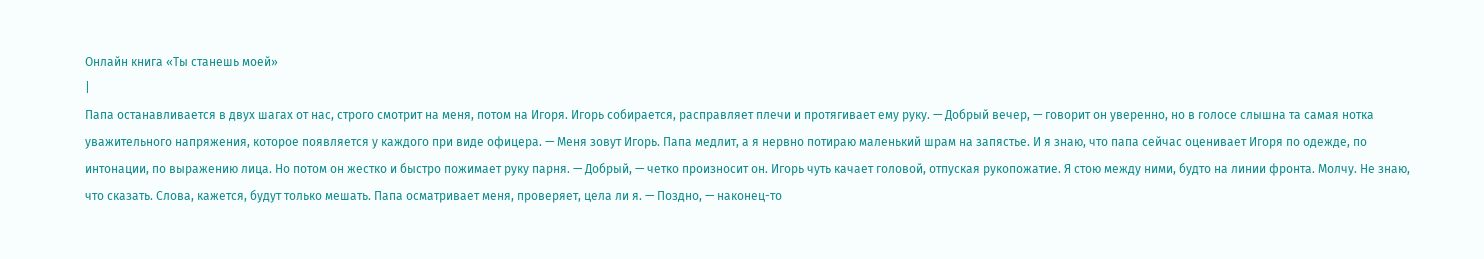Онлайн книга «Ты станешь моей»
|
Папа останавливается в двух шагах от нас, строго смотрит на меня, потом на Игоря. Игорь собирается, расправляет плечи и протягивает ему руку. — Добрый вечер, — говорит он уверенно, но в голосе слышна та самая нотка уважительного напряжения, которое появляется у каждого при виде офицера. — Меня зовут Игорь. Папа медлит, а я нервно потираю маленький шрам на запястье. И я знаю, что папа сейчас оценивает Игоря по одежде, по интонации, по выражению лица. Но потом он жестко и быстро пожимает руку парня. — Добрый, — четко произносит он. Игорь чуть качает головой, отпуская рукопожатие. Я стою между ними, будто на линии фронта. Молчу. Не знаю, что сказать. Слова, кажется, будут только мешать. Папа осматривает меня, проверяет, цела ли я. — Поздно, — наконец-то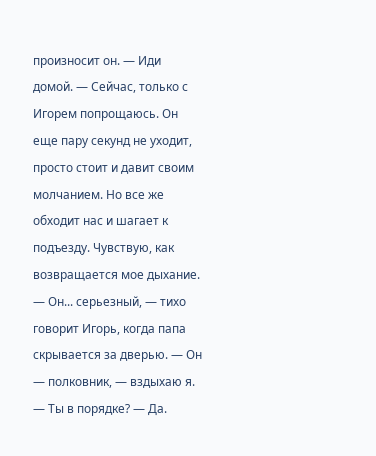произносит он. — Иди домой. — Сейчас, только с Игорем попрощаюсь. Он еще пару секунд не уходит, просто стоит и давит своим молчанием. Но все же обходит нас и шагает к подъезду. Чувствую, как возвращается мое дыхание. — Он... серьезный, — тихо говорит Игорь, когда папа скрывается за дверью. — Он — полковник, — вздыхаю я. — Ты в порядке? — Да.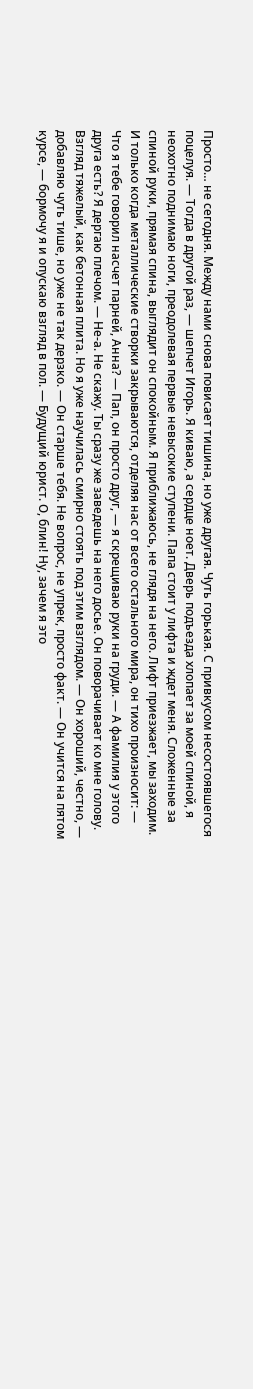Просто… не сегодня. Между нами снова повисает тишина, но уже другая. Чуть горькая. С привкусом несостоявшегося поцелуя. — Тогда в другой раз, — шепчет Игорь. Я киваю, а сердце ноет. Дверь подъезда хлопает за моей спиной, я неохотно поднимаю ноги, преодолевая первые невысокие ступени. Папа стоит у лифта и ждет меня. Сложенные за спиной руки, прямая спина, выглядит он спокойным. Я приближаюсь, не глядя на него. Лифт приезжает, мы заходим. И только когда металлические створки закрываются, отделяя нас от всего остального мира, он тихо произносит: — Что я тебе говорил насчет парней, Анна? — Пап, он просто друг, — я скрещиваю руки на груди. — А фамилия у этого друга есть? Я дергаю плечом. — Не-а. Не скажу. Ты сразу же заведешь на него досье. Он поворачивает ко мне голову. Взгляд тяжелый, как бетонная плита. Но я уже научилась смирно стоять под этим взглядом. — Он хороший, честно, — добавляю чуть тише, но уже не так дерзко. — Он старше тебя. Не вопрос, не упрек, просто факт. — Он учится на пятом курсе, — бормочу я и опускаю взгляд в пол. — Будущий юрист. О, блин! Ну, зачем я это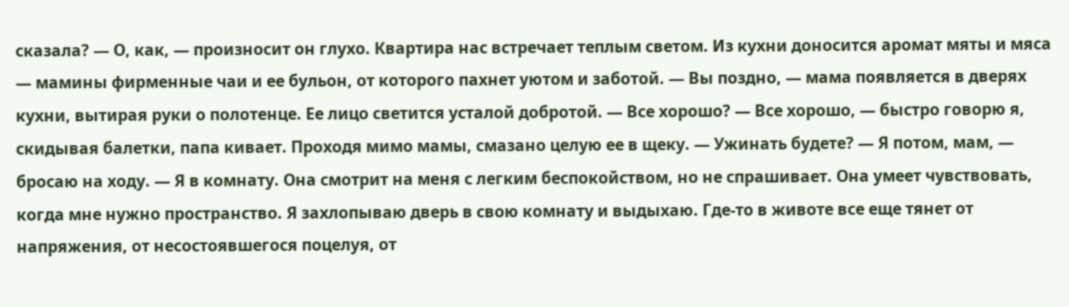сказала? — О, как, — произносит он глухо. Квартира нас встречает теплым светом. Из кухни доносится аромат мяты и мяса — мамины фирменные чаи и ее бульон, от которого пахнет уютом и заботой. — Вы поздно, — мама появляется в дверях кухни, вытирая руки о полотенце. Ее лицо светится усталой добротой. — Все хорошо? — Все хорошо, — быстро говорю я, скидывая балетки, папа кивает. Проходя мимо мамы, смазано целую ее в щеку. — Ужинать будете? — Я потом, мам, — бросаю на ходу. — Я в комнату. Она смотрит на меня с легким беспокойством, но не спрашивает. Она умеет чувствовать, когда мне нужно пространство. Я захлопываю дверь в свою комнату и выдыхаю. Где-то в животе все еще тянет от напряжения, от несостоявшегося поцелуя, от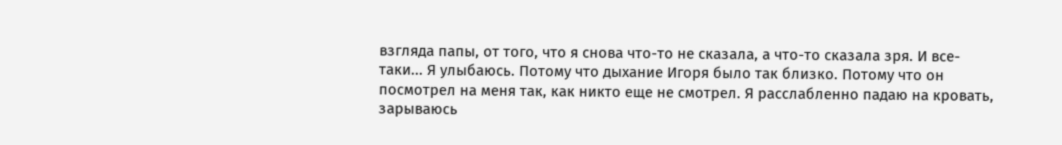взгляда папы, от того, что я снова что-то не сказала, а что-то сказала зря. И все-таки... Я улыбаюсь. Потому что дыхание Игоря было так близко. Потому что он посмотрел на меня так, как никто еще не смотрел. Я расслабленно падаю на кровать, зарываюсь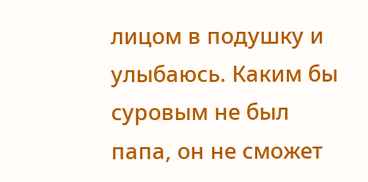лицом в подушку и улыбаюсь. Каким бы суровым не был папа, он не сможет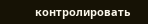контролировать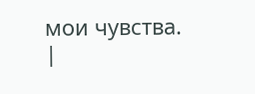мои чувства. |